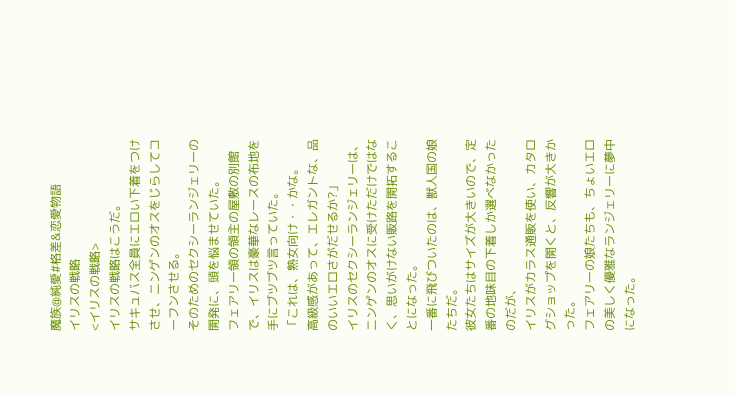魔族@純愛#格差&恋愛物語
イリスの戦略
<イリスの戦略>
イリスの戦略はこうだ。
サキュバス全員にエロい下着をつけさせ、ニンゲンのオスをじらしてコーフンさせる。
そのためのセクシーランジェリーの開発に、頭を悩ませていた。
フェアリー領の領主の屋敷の別館で、イリスは豪華なレースの布地を手にブツブツ言っていた。
「これは、熟女向け・・かな。
高級感があって、エレガントな、品のいいエロさがだせるか?」
イリスのセクシーランジェリーは、ニンゲンのオスに受けただけではなく、思いがけない販路を開拓することになった。
一番に飛びついたのは、獣人国の娘たちだ。
彼女たちはサイズが大きいので、定番の地味目の下着しか選べなかったのだが、
イリスがカラス通販を使い、カタログショップを開くと、反響が大きかった。
フェアリーの娘たちも、ちょいエロの美しく優雅なランジェリーに夢中になった。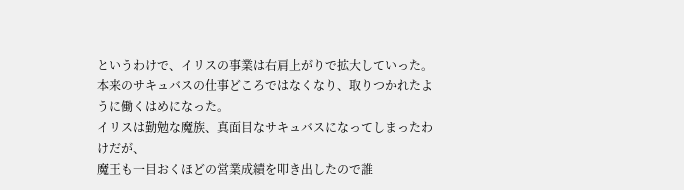というわけで、イリスの事業は右肩上がりで拡大していった。
本来のサキュバスの仕事どころではなくなり、取りつかれたように働くはめになった。
イリスは勤勉な魔族、真面目なサキュバスになってしまったわけだが、
魔王も一目おくほどの営業成績を叩き出したので誰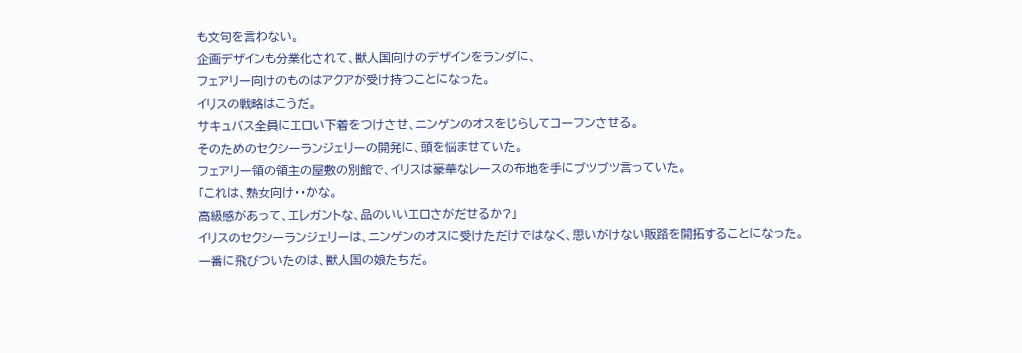も文句を言わない。
企画デザインも分業化されて、獣人国向けのデザインをランダに、
フェアリー向けのものはアクアが受け持つことになった。
イリスの戦略はこうだ。
サキュバス全員にエロい下着をつけさせ、ニンゲンのオスをじらしてコーフンさせる。
そのためのセクシーランジェリーの開発に、頭を悩ませていた。
フェアリー領の領主の屋敷の別館で、イリスは豪華なレースの布地を手にブツブツ言っていた。
「これは、熟女向け・・かな。
高級感があって、エレガントな、品のいいエロさがだせるか?」
イリスのセクシーランジェリーは、ニンゲンのオスに受けただけではなく、思いがけない販路を開拓することになった。
一番に飛びついたのは、獣人国の娘たちだ。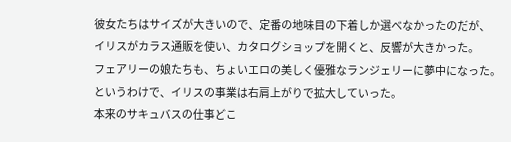彼女たちはサイズが大きいので、定番の地味目の下着しか選べなかったのだが、
イリスがカラス通販を使い、カタログショップを開くと、反響が大きかった。
フェアリーの娘たちも、ちょいエロの美しく優雅なランジェリーに夢中になった。
というわけで、イリスの事業は右肩上がりで拡大していった。
本来のサキュバスの仕事どこ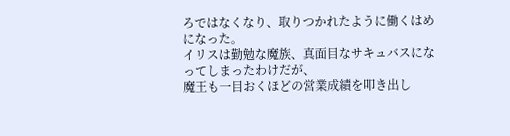ろではなくなり、取りつかれたように働くはめになった。
イリスは勤勉な魔族、真面目なサキュバスになってしまったわけだが、
魔王も一目おくほどの営業成績を叩き出し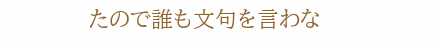たので誰も文句を言わな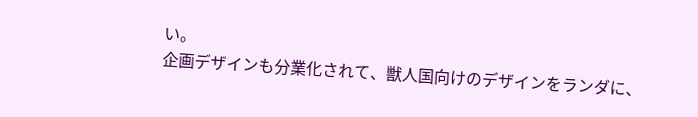い。
企画デザインも分業化されて、獣人国向けのデザインをランダに、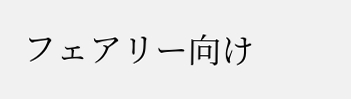フェアリー向け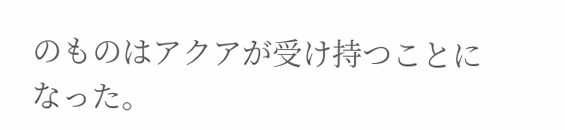のものはアクアが受け持つことになった。